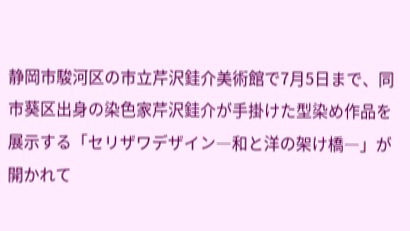静岡市駿河区の市立芹沢銈介美術館で7月5日まで、同市葵区出身の染色家芹沢銈介が手掛けた型染め作品を展示する「セリザワデザイン―和と洋の架け橋―」が開かれて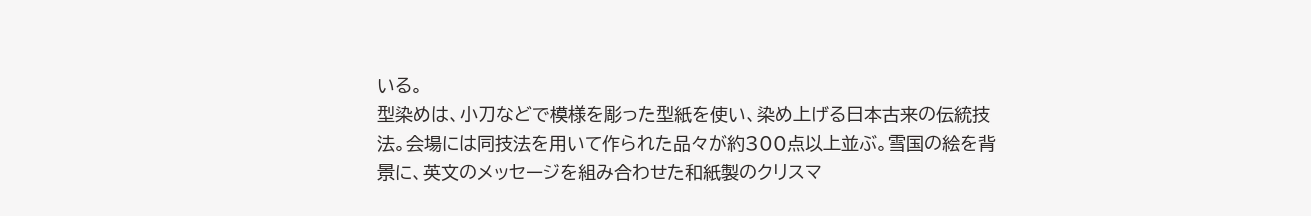いる。
型染めは、小刀などで模様を彫った型紙を使い、染め上げる日本古来の伝統技法。会場には同技法を用いて作られた品々が約300点以上並ぶ。雪国の絵を背景に、英文のメッセージを組み合わせた和紙製のクリスマ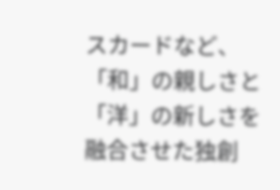スカードなど、「和」の親しさと「洋」の新しさを融合させた独創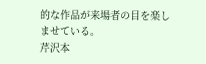的な作品が来場者の目を楽しませている。
芹沢本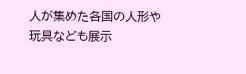人が集めた各国の人形や玩具なども展示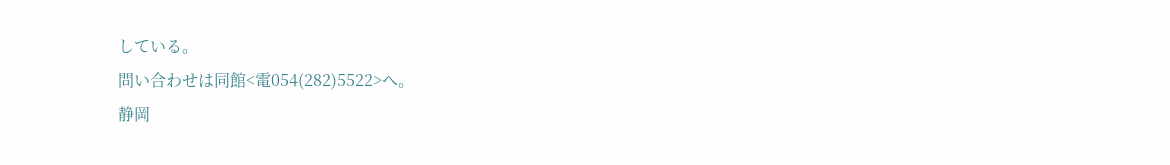している。
問い合わせは同館<電054(282)5522>へ。
静岡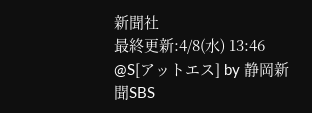新聞社
最終更新:4/8(水) 13:46
@S[アットエス] by 静岡新聞SBS